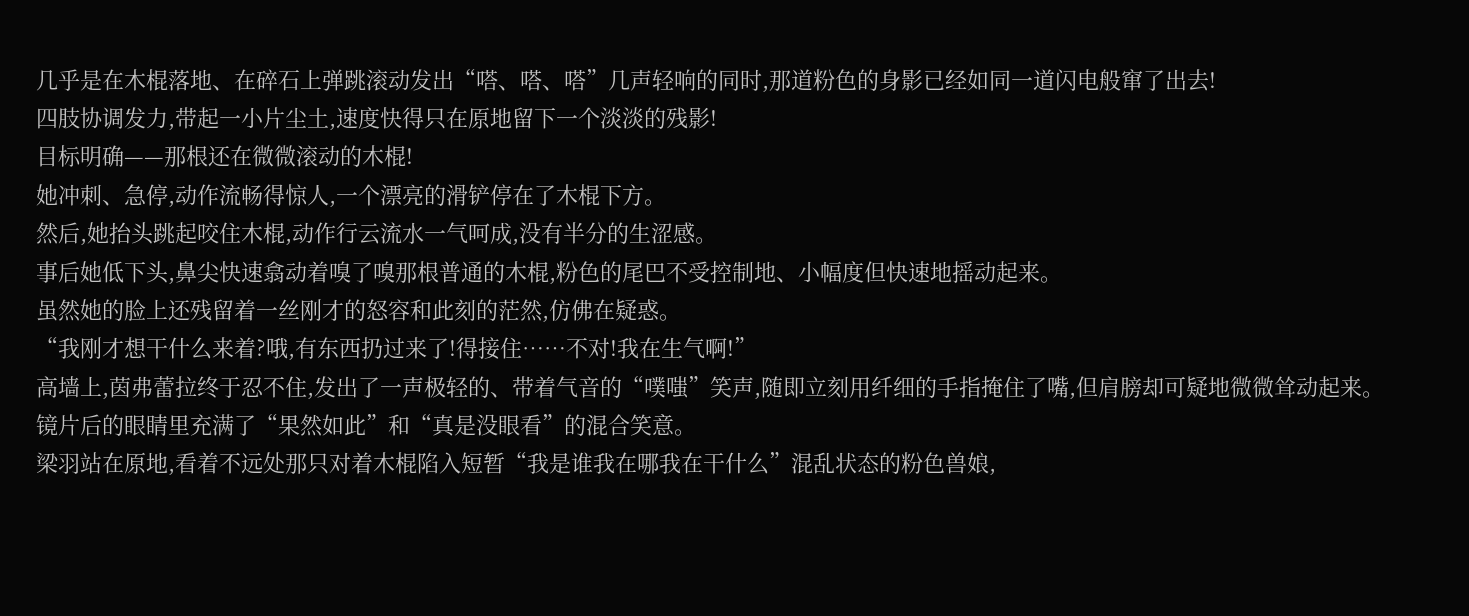几乎是在木棍落地、在碎石上弹跳滚动发出“嗒、嗒、嗒”几声轻响的同时,那道粉色的身影已经如同一道闪电般窜了出去!
四肢协调发力,带起一小片尘土,速度快得只在原地留下一个淡淡的残影!
目标明确——那根还在微微滚动的木棍!
她冲刺、急停,动作流畅得惊人,一个漂亮的滑铲停在了木棍下方。
然后,她抬头跳起咬住木棍,动作行云流水一气呵成,没有半分的生涩感。
事后她低下头,鼻尖快速翕动着嗅了嗅那根普通的木棍,粉色的尾巴不受控制地、小幅度但快速地摇动起来。
虽然她的脸上还残留着一丝刚才的怒容和此刻的茫然,仿佛在疑惑。
“我刚才想干什么来着?哦,有东西扔过来了!得接住……不对!我在生气啊!”
高墙上,茵弗蕾拉终于忍不住,发出了一声极轻的、带着气音的“噗嗤”笑声,随即立刻用纤细的手指掩住了嘴,但肩膀却可疑地微微耸动起来。
镜片后的眼睛里充满了“果然如此”和“真是没眼看”的混合笑意。
梁羽站在原地,看着不远处那只对着木棍陷入短暂“我是谁我在哪我在干什么”混乱状态的粉色兽娘,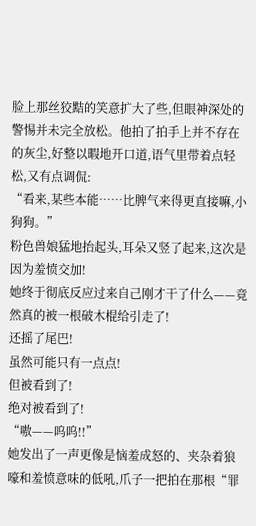脸上那丝狡黠的笑意扩大了些,但眼神深处的警惕并未完全放松。他拍了拍手上并不存在的灰尘,好整以暇地开口道,语气里带着点轻松,又有点调侃:
“看来,某些本能……比脾气来得更直接嘛,小狗狗。”
粉色兽娘猛地抬起头,耳朵又竖了起来,这次是因为羞愤交加!
她终于彻底反应过来自己刚才干了什么——竟然真的被一根破木棍给引走了!
还摇了尾巴!
虽然可能只有一点点!
但被看到了!
绝对被看到了!
“嗷——呜呜!!”
她发出了一声更像是恼羞成怒的、夹杂着狼嚎和羞愤意味的低吼,爪子一把拍在那根“罪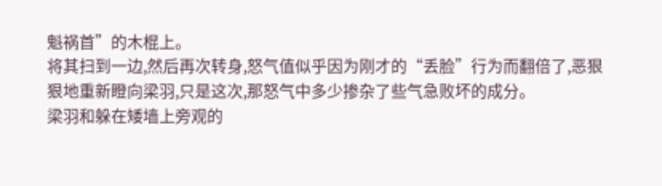魁祸首”的木棍上。
将其扫到一边,然后再次转身,怒气值似乎因为刚才的“丢脸”行为而翻倍了,恶狠狠地重新瞪向梁羽,只是这次,那怒气中多少掺杂了些气急败坏的成分。
梁羽和躲在矮墙上旁观的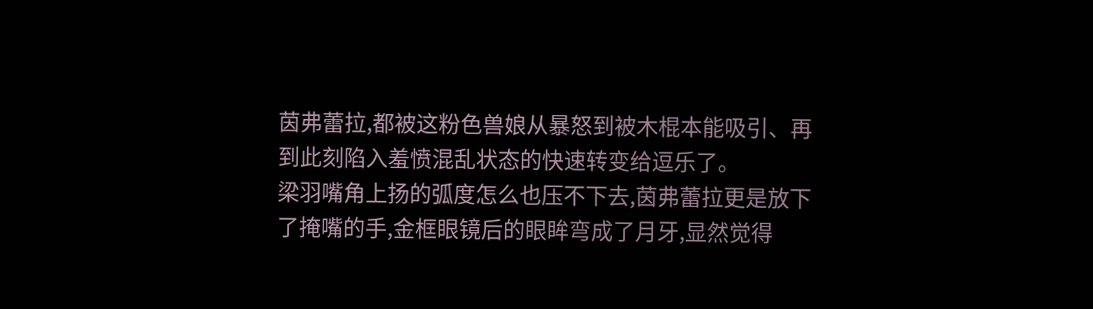茵弗蕾拉,都被这粉色兽娘从暴怒到被木棍本能吸引、再到此刻陷入羞愤混乱状态的快速转变给逗乐了。
梁羽嘴角上扬的弧度怎么也压不下去,茵弗蕾拉更是放下了掩嘴的手,金框眼镜后的眼眸弯成了月牙,显然觉得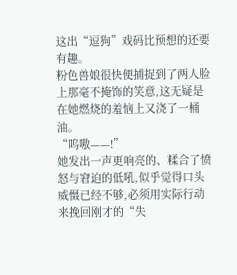这出“逗狗”戏码比预想的还要有趣。
粉色兽娘很快便捕捉到了两人脸上那毫不掩饰的笑意,这无疑是在她燃烧的羞恼上又浇了一桶油。
“呜嗷——!”
她发出一声更响亮的、糅合了愤怒与窘迫的低吼,似乎觉得口头威慑已经不够,必须用实际行动来挽回刚才的“失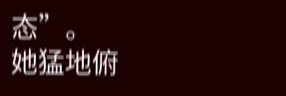态”。
她猛地俯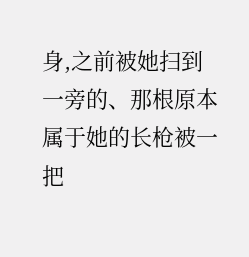身,之前被她扫到一旁的、那根原本属于她的长枪被一把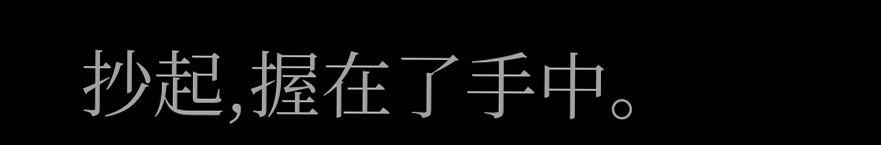抄起,握在了手中。